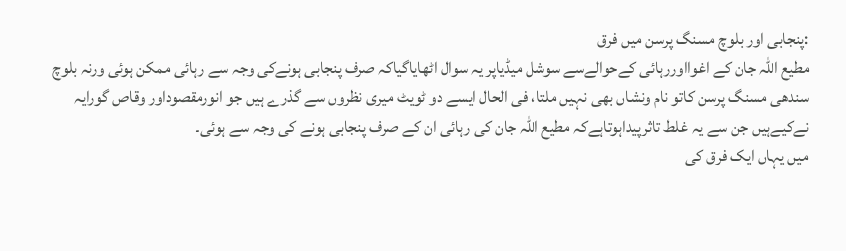:پنجابی اور بلوچ مسنگ پرسن میں فرق
مطیع اللہ جان کے اغوااوررہائی کےحوالےسے سوشل میڈیاپر یہ سوال اٹھایاگیاکہ صرف پنجابی ہونےکی وجہ سے رہائی ممکن ہوئی ورنہ بلوچ سندھی مسنگ پرسن کاتو نام ونشاں بھی نہیں ملتا، فی الحال ایسے دو ٹویٹ میری نظروں سے گذرے ہیں جو انورمقصوداور وقاص گورایہ نےکیےہیں جن سے یہ غلط تاثرپیداہوتاہےکہ مطیع اللہ جان کی رہائی ان کے صرف پنجابی ہونے کی وجہ سے ہوئی۔
میں یہاں ایک فرق کی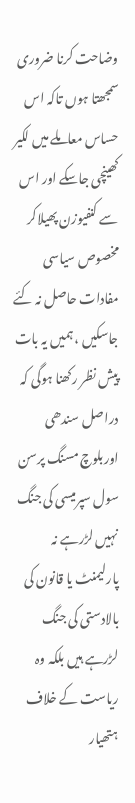وضاحت کرنا ضروری سمجھتا ہوں تاکہ اس حساس معاملے میں لکیر کھینچی جاسکے اور اس سے کنفیوزن پھیلاکر مخصوص سیاسی مفادات حاصل نہ کئے جاسکیں ، ہمیں یہ بات پیش نظر رکھنا ہوگی کہ دراصل سندھی اوربلوچ مسنگ پرسن سول سپرمیسی کی جنگ نہیں لڑرہے نہ پارلیمنٹ یا قانون کی بالادستی کی جنگ لڑرہے ہیں بلکہ وہ ریاست کے خلاف ہتھیار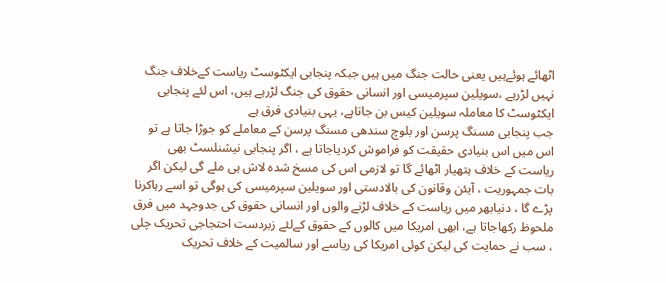اٹھائے ہوئےہیں یعنی حالت جنگ میں ہیں جبکہ پنجابی ایکٹوسٹ ریاست کےخلاف جنگ نہیں لڑرہے ،سویلین سپرمیسی اور انسانی حقوق کی جنگ لڑرہے ہیں، اس لئے پنجابی ایکٹوسٹ کا معاملہ سویلین کیس بن جاتاہے، یہی بنیادی فرق ہے
جب پنجابی مسنگ پرسن اور بلوچ سندھی مسنگ پرسن کے معاملے کو جوڑا جاتا ہے تو اس میں اس بنیادی حقیقت کو فراموش کردیاجاتا ہے ، اگر پنجابی نیشنلسٹ بھی ریاست کے خلاف ہتھیار اٹھائے گا تو لازمی اس کی مسخ شدہ لاش ہی ملے گی لیکن اگر بات جمہوریت ، آیئن وقانون کی بالادستی اور سویلین سپرمیسی کی ہوگی تو اسے رہاکرنا پڑے گا ، دنیابھر میں ریاست کے خلاف لڑنے والوں اور انسانی حقوق کی جدوجہد میں فرق ملحوظ رکھاجاتا ہے، ابھی امریکا میں کالوں کے حقوق کےلئے زبردست احتجاجی تحریک چلی ، سب نے حمایت کی لیکن کوئی امریکا کی ریاسے اور سالمیت کے خلاف تحریک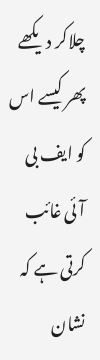چلاکر دیکھے پھر کیسے اس کو ایف بی آئی غائب کرتی ہے کہ نشان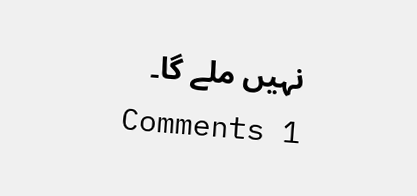نہیں ملے گا۔
Comments 1